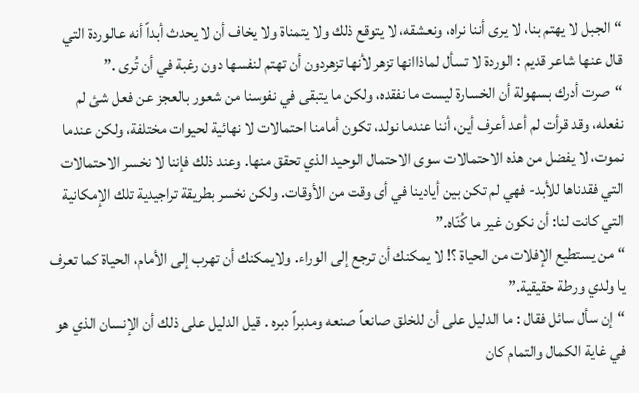“الجبل لا يهتم بنا، لا يرى أننا نراه، ونعشقه، لا يتوقع ذلك ولا يتمناة ولا يخاف أن لا يحدث أبداً أنه عالوردة التي قال عنها شاعر قديم : الوردة لا تسأل لماذاانها تزهر لأنها تزهردون أن تهتم لنفسها دون رغبة في أن تُرى .”
“صرت أدرك بسهولة أن الخسارة ليست ما نفقده، ولكن ما يتبقى في نفوسنا من شعور بالعجز عن فعل شئ لم نفعله، وقد قرأت لم أعد أعرف أين، أننا عندما نولد، تكون أمامنا احتمالات لا نهائية لحيوات مختلفة، ولكن عندما نموت، لا يفضل من هذه الاحتمالات سوى الاحتمال الوحيد الذي تحقق منها. وعند ذلك فإننا لا نخسر الاحتمالات التي فقدناها للأبد- فهي لم تكن بين أيادينا في أى وقت من الأوقات. ولكن نخسر بطريقة تراجيدية تلك الإمكانية التي كانت لنا: أن نكون غير ما كُنّاه.”
“من يستطيع الإفلات من الحياة ؟! لا يمكنك أن ترجع إلى الوراء. ولايمكنك أن تهرب إلى الأمام، الحياة كما تعرف يا ولدي ورطة حقيقية.”
“إن سأل سائل فقال : ما الدليل على أن للخلق صانعاً صنعه ومدبراً دبره . قيل الدليل على ذلك أن الإنسان الذي هو في غاية الكمال والتمام كان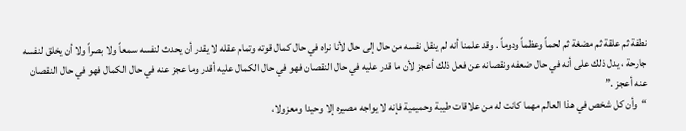نطفة ثم علقة ثم مضغة ثم لحماً وعظماً ودوماً . وقد علمنا أنه لم ينقل نفسه من حال إلى حال لأنا نراه في حال كمال قوته وتمام عقله لا يقدر أن يحدث لنفسه سمعاً ولا بصراً ولا أن يخلق لنفسه جارحة ، يدل ذلك على أنه في حال ضعفه ونقصانه عن فعل ذلك أعجز لأن ما قدر عليه في حال النقصان فهو في حال الكمال عليه أقدر وما عجز عنه في حال الكمال فهو في حال النقصان عنه أعجز .”
“وأن كل شخص في هذا العالم مهما كانت له من علاقات طيبة وحميمية فإنه لا يواجه مصيره إلا وحيدا ومعزولا،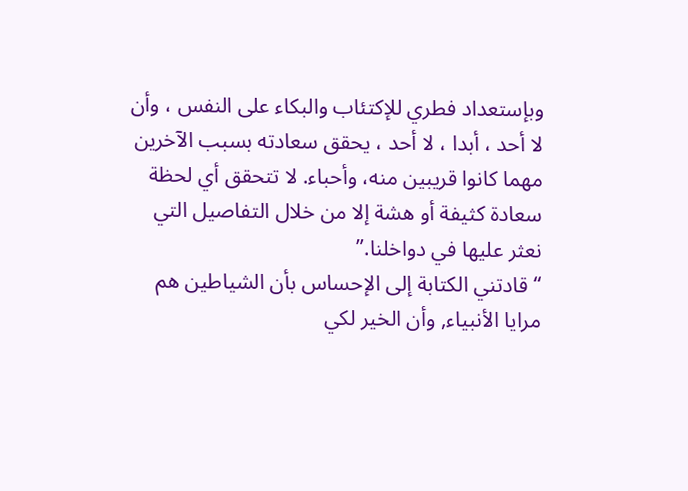وبإستعداد فطري للإكتئاب والبكاء على النفس ، وأن لا أحد ، أبدا ، لا أحد ، يحقق سعادته بسبب الآخرين مهما كانوا قريبين منه، وأحباء. لا تتحقق أي لحظة سعادة كثيفة أو هشة إلا من خلال التفاصيل التي نعثر عليها في دواخلنا.”
“قادتني الكتابة إلى الإحساس بأن الشياطين هم مرايا الأنبياء, وأن الخير لكي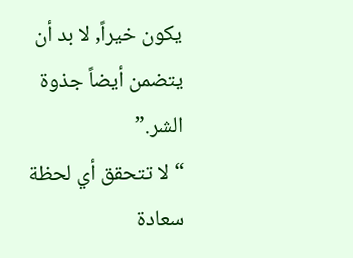يكون خيراً, لا بد أن يتضمن أيضاً جذوة الشر.”
“لا تتحقق أي لحظة سعادة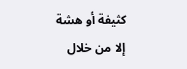كثيفة أو هشة إلا من خلال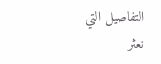التفاصيل التي نعثر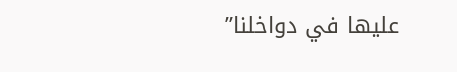عليها في دواخلنا”